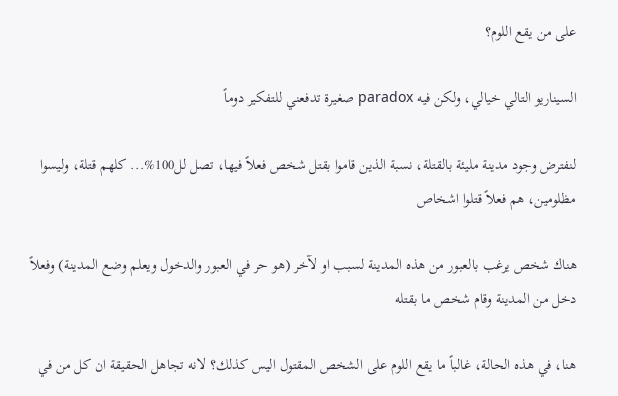على من يقع اللوم؟

السيناريو التالي خيالي، ولكن فيه paradox صغيرة تدفعني للتفكير دوماً

لنفترض وجود مدينة مليئة بالقتلة، نسبة الذين قاموا بقتل شخص فعلاً فيها، تصل لل100%... كلهم قتلة، وليسوا مظلومين، هم فعلاً قتلوا اشخاص

هناك شخص يرغب بالعبور من هذه المدينة لسبب او لآخر (هو حر في العبور والدخول ويعلم وضع المدينة) وفعلاً دخل من المدينة وقام شخص ما بقتله

هنا، في هذه الحالة، غالباً ما يقع اللوم على الشخص المقتول اليس كذلك؟ لانه تجاهل الحقيقة ان كل من في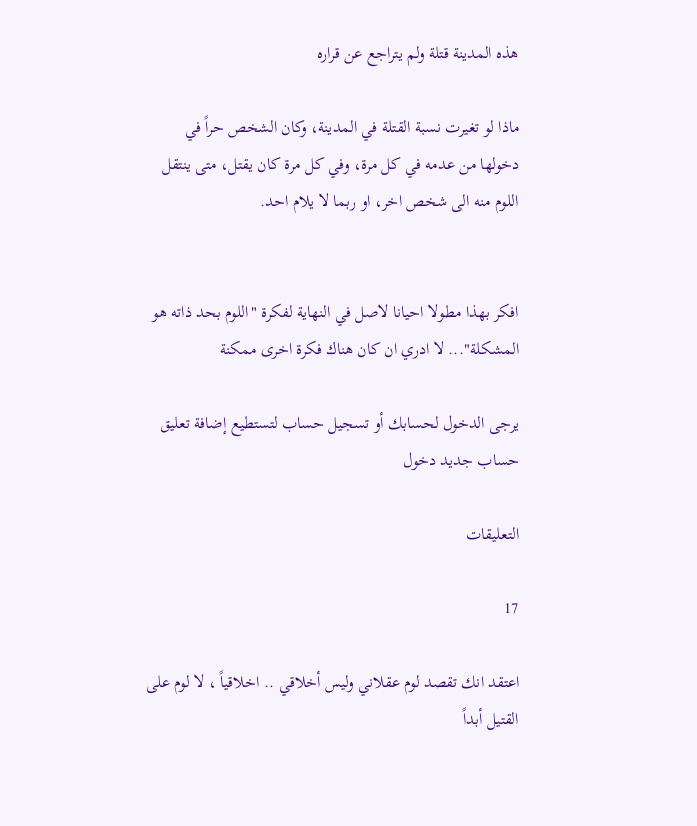هذه المدينة قتلة ولم يتراجع عن قراره

ماذا لو تغيرت نسبة القتلة في المدينة، وكان الشخص حراً في دخولها من عدمه في كل مرة، وفي كل مرة كان يقتل، متى ينتقل اللوم منه الى شخص اخر، او ربما لا يلام احد.


افكر بهذا مطولا احيانا لاصل في النهاية لفكرة "اللوم بحد ذاته هو المشكلة"... لا ادري ان كان هناك فكرة اخرى ممكنة

يرجى الدخول لحسابك أو تسجيل حساب لتستطيع إضافة تعليق
حساب جديد دخول

التعليقات

17

اعتقد انك تقصد لوم عقلاني وليس أخلاقي .. اخلاقياً ، لا لوم على القتيل أبداً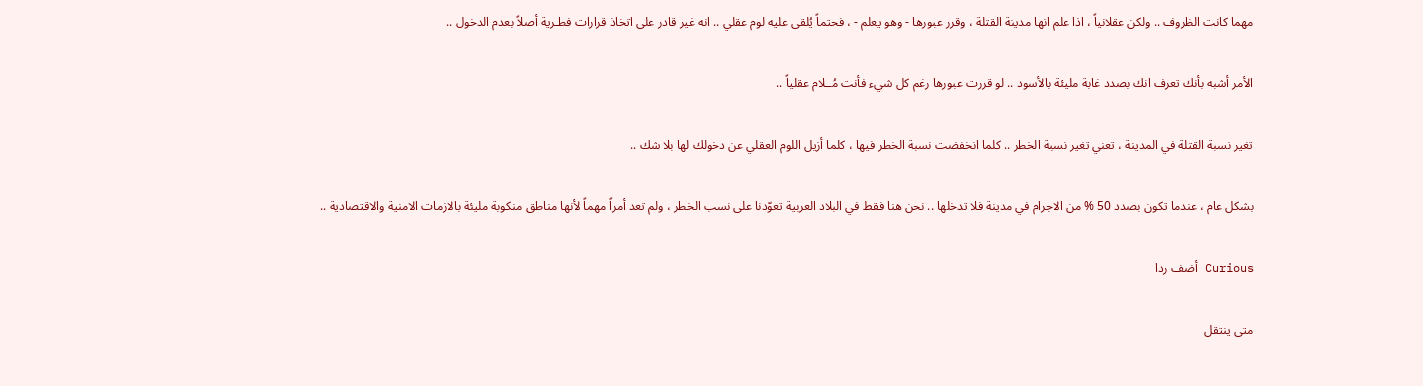مهما كانت الظروف .. ولكن عقلانياً ، اذا علم انها مدينة القتلة ، وقرر عبورها - وهو يعلم - ، فحتماً يُلقى عليه لوم عقلي .. انه غير قادر على اتخاذ قرارات فطـرية أصلاً بعدم الدخول ..

الأمر أشبه بأنك تعرف انك بصدد غابة مليئة بالأسود .. لو قررت عبورها رغم كل شيء فأنت مُــلام عقلياً ..

تغير نسبة القتلة في المدينة ، تعني تغير نسبة الخطر .. كلما انخفضت نسبة الخطر فيها ، كلما أزيل اللوم العقلي عن دخولك لها بلا شك ..

بشكل عام ، عندما تكون بصدد 50 % من الاجرام في مدينة فلا تدخلها .. نحن هنا فقط في البلاد العربية تعوّدنا على نسب الخطر ، ولم تعد أمراً مهماً لأنها مناطق منكوبة مليئة بالازمات الامنية والاقتصادية ..

Curious أضف ردا

متى ينتقل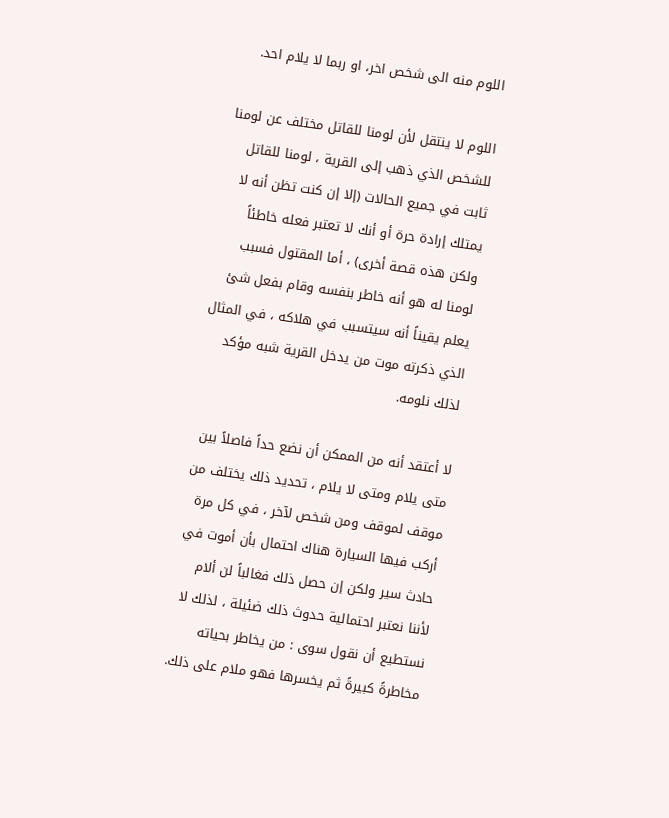اللوم منه الى شخص اخر، او ربما لا يلام احد.

اللوم لا ينتقل لأن لومنا للقاتل مختلف عن لومنا للشخص الذي ذهب إلى القرية ، لومنا للقاتل ثابت في جميع الحالات (إلا إن كنت تظن أنه لا يمتلك إرادة حرة أو أنك لا تعتبر فعله خاطئاً ولكن هذه قصة أخرى) ، أما المقتول فسبب لومنا له هو أنه خاطر بنفسه وقام بفعل شئ يعلم يقيناً أنه سيتسبب في هلاكه ، في المثال الذي ذكرته موت من يدخل القرية شبه مؤكد لذلك نلومه.

لا أعتقد أنه من الممكن أن نضع حداً فاصلاً بين متى يلام ومتى لا يلام ، تحديد ذلك يختلف من موقف لموقف ومن شخص لآخر ، في كل مرة أركب فيها السيارة هناك احتمال بأن أموت في حادث سير ولكن إن حصل ذلك فغالباً لن ألام لأننا نعتبر احتمالية حدوث ذلك ضئيلة ، لذلك لا نستطيع أن نقول سوى : من يخاطر بحياته مخاطرةً كبيرةً ثم يخسرها فهو ملام على ذلك.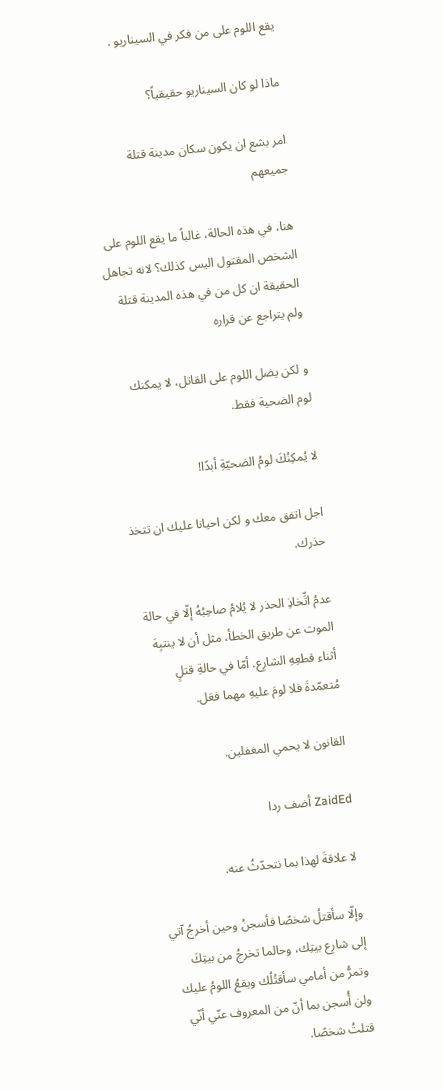يقع اللوم على من فكر في السيناريو .

ماذا لو كان السيناريو حقيقياً؟

امر بشع ان يكون سكان مدينة قتلة جميعهم

هنا، في هذه الحالة، غالباً ما يقع اللوم على الشخص المقتول اليس كذلك؟ لانه تجاهل الحقيقة ان كل من في هذه المدينة قتلة ولم يتراجع عن قراره

و لكن يضل اللوم على القاتل، لا يمكنك لوم الضحية فقط.

لا يُمكِنُكَ لومُ الضحيّةِ أبدًا!

اجل اتفق معك و لكن احيانا عليك ان تتخذ حذرك.

عدمُ اتِّخاذِ الحذر لا يُلامُ صاحِبُهُ إلّا في حالة الموت عن طريق الخطأ، مثل أن لا ينتبِهَ أثناء قطعِهِ الشارِع. أمّا في حالةِ قتلٍ مُتعمّدةَ فلا لومَ عليهِ مهما فعَل.

القانون لا يحمي المغفلين.

ZaidEd أضف ردا

لا علاقةَ لهذا بما نتحدّثُ عنه.

وإلّا سأقتلُ شخصًا فأسجنُ وحين أخرجُ آتي إلى شارِع بيتِك، وحالما تخرجُ من بيتِكَ وتمرُّ من أمامي سأقتُلُك ويقعُ اللومُ عليك ولن أُسجن بما أنّ من المعروف عنّي أنّي قتلتُ شخصًا.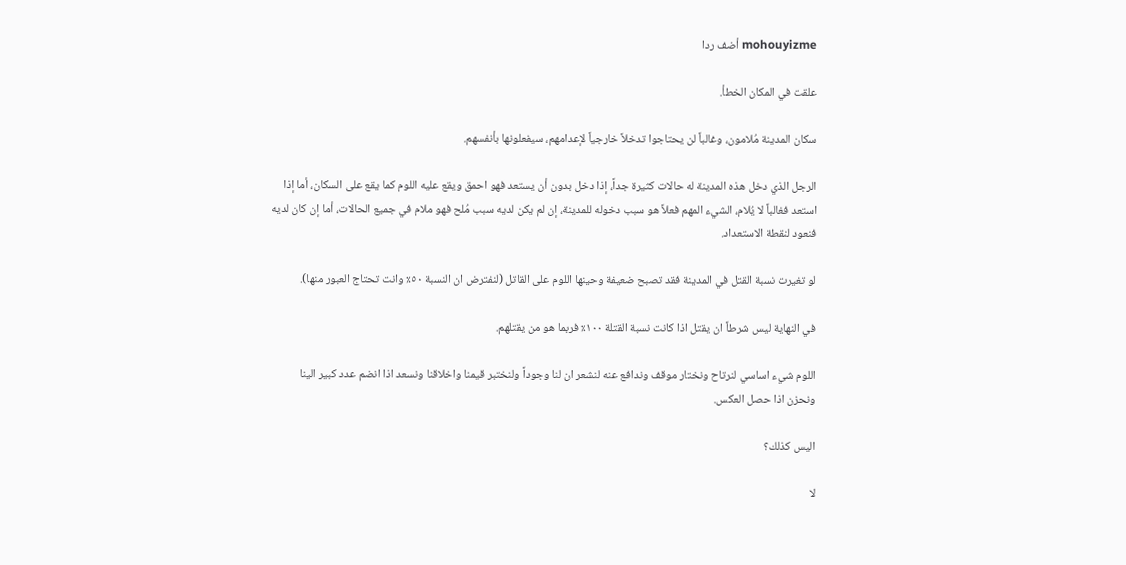mohouyizme أضف ردا

علقت في المكان الخطأ.

سكان المدينة مُلامون، وغالباً لن يحتاجوا تدخلاً خارجياً لإعدامهم، سيفعلونها بأنفسهم.

الرجل الذي دخل هذه المدينة له حالات كثيرة جداً، إذا دخل بدون أن يستعد فهو احمق ويقع عليه اللوم كما يقع على السكان، أما إذا استعد فغالباً لا يُلام، الشيء المهم فعلاً هو سبب دخوله للمدينة، إن لم يكن لديه سبب مُلح فهو ملام في جميع الحالات، أما إن كان لديه فنعود لنقطة الاستعداد.

لو تغيرت نسبة القتل في المدينة فقد تصبح ضعيفة وحينها اللوم على القاتل (لنفترض ان النسبة ٥٠٪ وانت تحتاج العبور منها).

في النهاية ليس شرطاً ان يقتل اذا كانت نسبة القتلة ١٠٠٪ فربما هو من يقتلهم.

اللوم شيء اساسي لنرتاح ونختار موقف وندافع عنه لنشعر ان لنا وجوداً ولنختبر قيمنا واخلاقنا ونسعد اذا انضم عدد كبير الينا ونحزن اذا حصل العكس.

اليس كذلك؟

لا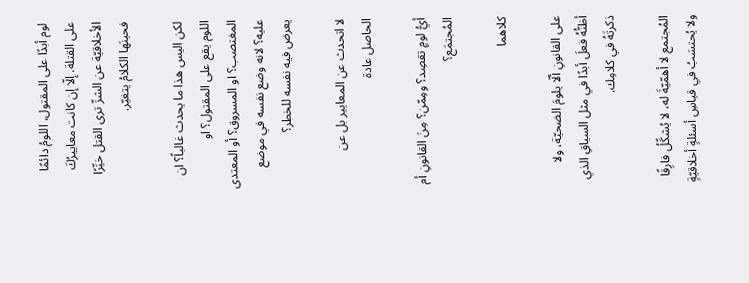لوم أبدًا على المقتول، اللومُ دائمًا على القتلة. إلّا إن كانت معاييرُكَ الأخلاقيّة عن الشرِّ ترى القتل خيِّرًا فحينَها الكلامُ يتغيّر.

لكن اليس هذا ما يحدث غالباً؟ ان اللوم يقع على المقتول؟ او المغتصب؟ او المسروق؟ أو المعتدى عليه؟ لانه وضع نفسه في موضع يعرض فيه نفسه للخطر؟

لا اتحدث عن المعايير بل عن الحاصل عادة

أيُّ لومٍ تقصِد؟ ومِمّن؟ مِنَ القانونِ أم المُجتمَع؟

كلاهما

على القانونِ ألّا يلومَ الضحيّة، ولا أظنُّهُ فعلَ أبدًا في مثل السياقِ الذي ذكرتَهُ في كلامِك.

المُجتمع لا أهمّيّةَ له، لا يُشكِّلُ فارِقًا ولا يُحتسَبُ في قياسِ أسئلةٍ أخلاقيّةٍ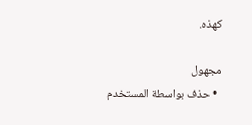كهذه.

مجهول
  • حذف بواسطة المستخدم